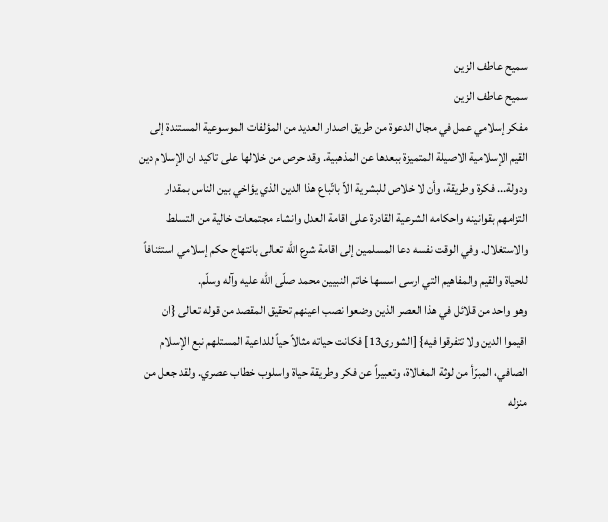سميح عاطف الزين
سميح عاطف الزين
مفكر إسلامي عمل في مجال الدعوة من طريق اصدار العديد من المؤلفات الموسوعية المستندة إلى القيم الإسلامية الاصيلة المتميزة ببعدها عن المذهبية. وقد حرص من خلالها على تاكيد ان الإسلام دين ودولة... فكرة وطريقة، وأن لا خلاص للبشرية الاّ باتّباع هذا الدين الذي يؤاخي بين الناس بمقدار التزامهم بقوانينه واحكامه الشرعية القادرة على اقامة العدل وانشاء مجتمعات خالية من التسلط والاستغلال. وفي الوقت نفسه دعا المسلمين إلى اقامة شرع الله تعالى بانتهاج حكم إسلامي استئنافاً للحياة والقيم والمفاهيم التي ارسى اسسها خاتم النبيين محمد صلّى الله عليه وآله وسلّم.
وهو واحد من قلائل في هذا العصر الذين وضعوا نصب اعينهم تحقيق المقصد من قوله تعالى {ان اقيموا الدين ولا تتفرقوا فيه} [الشورى13] فكانت حياته مثالاً حياً للداعية المستلهم نبع الإسلام الصافي، المبرّأ من لوثة المغالاة، وتعبيراً عن فكر وطريقة حياة واسلوب خطاب عصري. ولقد جعل من منزله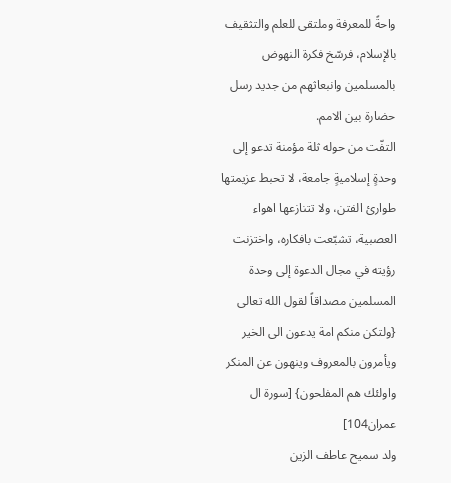واحةً للمعرفة وملتقى للعلم والتثقيف بالإسلام، فرسّخ فكرة النهوض بالمسلمين وانبعاثهم من جديد رسل حضارة بين الامم.
التفّت من حوله ثلة مؤمنة تدعو إلى وحدةٍ إسلاميةٍ جامعة، لا تحبط عزيمتها طوارئ الفتن، ولا تتنازعها اهواء العصبية، تشبّعت بافكاره، واختزنت رؤيته في مجال الدعوة إلى وحدة المسلمين مصداقاً لقول الله تعالى {ولتكن منكم امة يدعون الى الخير ويأمرون بالمعروف وينهون عن المنكر واولئك هم المفلحون} [سورة ال عمران104]
ولد سميح عاطف الزين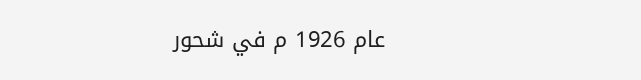عام 1926 م في شحور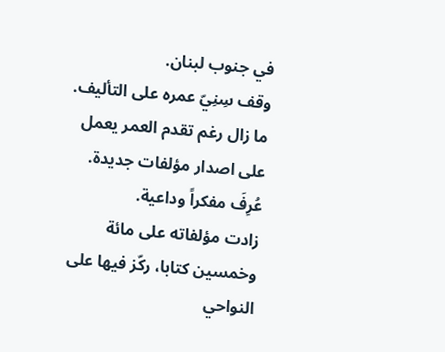في جنوب لبنان.
وقف سِنِيّ عمره على التأليف.
ما زال رغم تقدم العمر يعمل على اصدار مؤلفات جديدة.
عُرِفَ مفكراً وداعية.
زادت مؤلفاته على مائة وخمسين كتابا، ركّز فيها على النواحي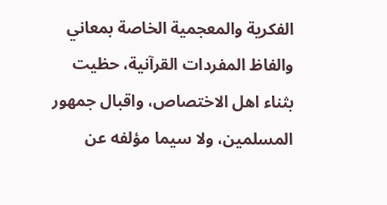الفكرية والمعجمية الخاصة بمعاني والفاظ المفردات القرآنية، حظيت بثناء اهل الاختصاص، واقبال جمهور المسلمين، ولا سيما مؤلفه عن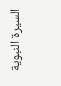السيرة النبوية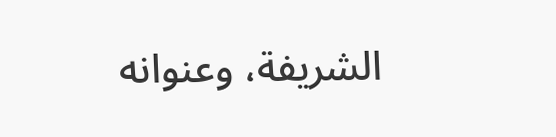الشريفة، وعنوانه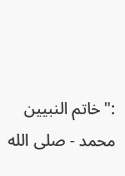:"خاتم النبيين محمد - صلى الله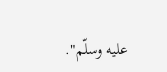عليه وسلّم".